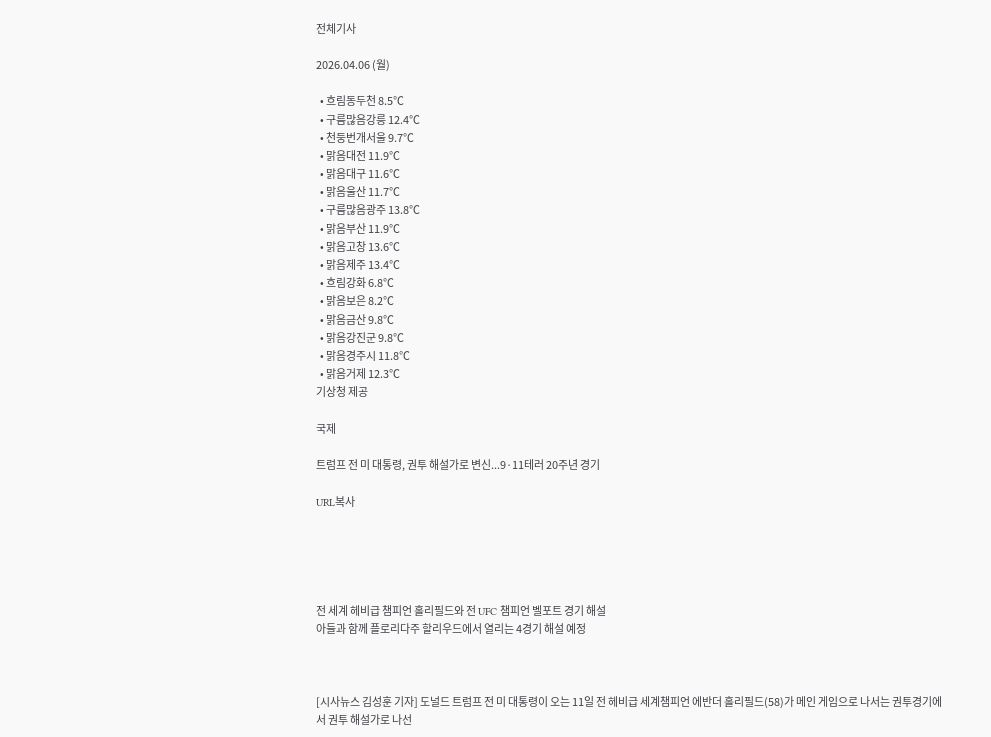전체기사

2026.04.06 (월)

  • 흐림동두천 8.5℃
  • 구름많음강릉 12.4℃
  • 천둥번개서울 9.7℃
  • 맑음대전 11.9℃
  • 맑음대구 11.6℃
  • 맑음울산 11.7℃
  • 구름많음광주 13.8℃
  • 맑음부산 11.9℃
  • 맑음고창 13.6℃
  • 맑음제주 13.4℃
  • 흐림강화 6.8℃
  • 맑음보은 8.2℃
  • 맑음금산 9.8℃
  • 맑음강진군 9.8℃
  • 맑음경주시 11.8℃
  • 맑음거제 12.3℃
기상청 제공

국제

트럼프 전 미 대통령, 권투 해설가로 변신...9·11테러 20주년 경기

URL복사





전 세계 헤비급 챔피언 홀리필드와 전 UFC 챔피언 벨포트 경기 해설
아들과 함께 플로리다주 할리우드에서 열리는 4경기 해설 예정



[시사뉴스 김성훈 기자] 도널드 트럼프 전 미 대통령이 오는 11일 전 헤비급 세계챔피언 에반더 홀리필드(58)가 메인 게임으로 나서는 권투경기에서 권투 해설가로 나선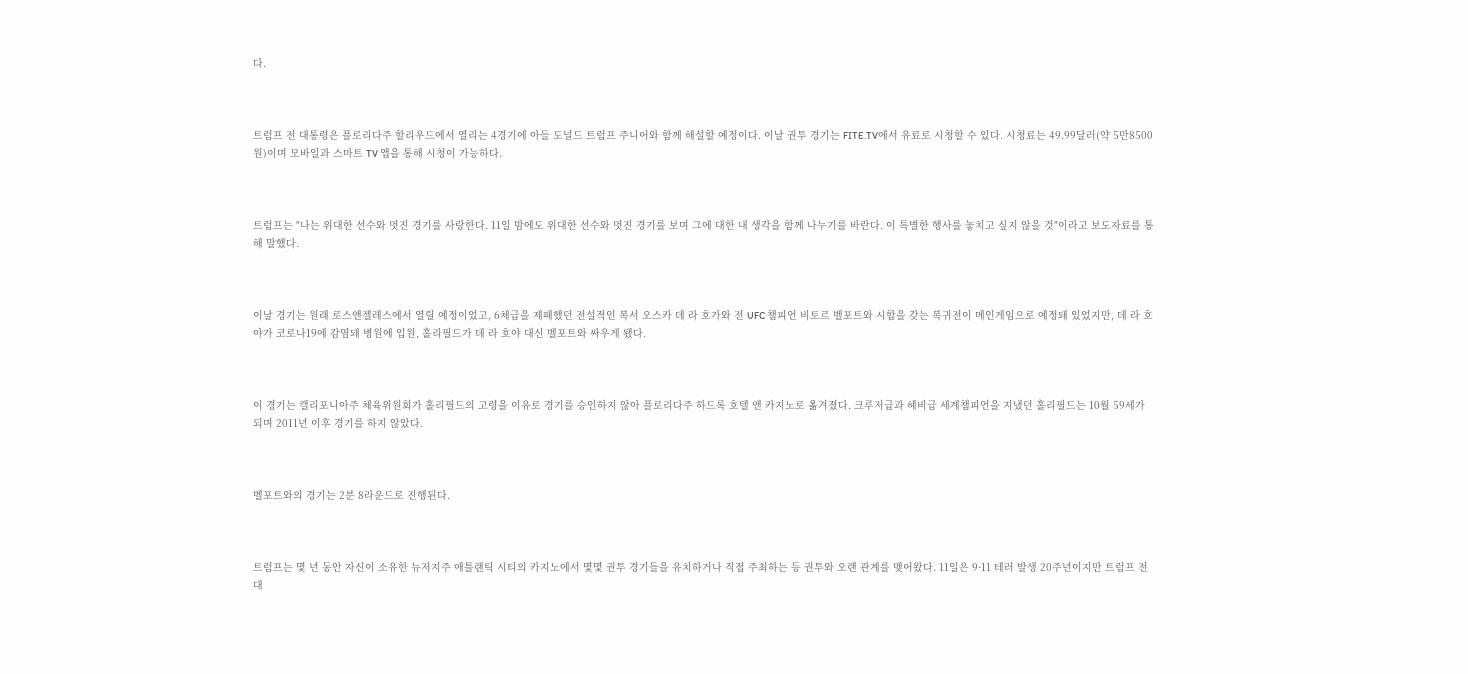다.



트럼프 전 대통령은 플로리다주 할리우드에서 열리는 4경기에 아들 도널드 트럼프 주니어와 함께 해설할 예정이다. 이날 권투 경기는 FITE.TV에서 유료로 시청할 수 있다. 시청료는 49.99달러(약 5만8500원)이며 모바일과 스마트 TV 앱을 통해 시청이 가능하다.



트럼프는 "나는 위대한 선수와 멋진 경기를 사랑한다. 11일 밤에도 위대한 선수와 멋진 경기를 보며 그에 대한 내 생각을 함께 나누기를 바란다. 이 특별한 행사를 놓치고 싶지 않을 것"이라고 보도자료를 통해 말했다.



이날 경기는 원래 로스앤젤레스에서 열릴 예정이었고, 6체급을 제패했던 전설적인 복서 오스카 데 라 호가와 전 UFC 챔피언 비토르 벨포트와 시합을 갖는 복귀전이 메인게임으로 예정돼 있었지만, 데 라 호야가 코로나19에 감염돼 병원에 입원, 홀리필드가 데 라 호야 대신 벨포트와 싸우게 됐다.



이 경기는 캘리포니아주 체육위원회가 홀리필드의 고령을 이유로 경기를 승인하지 않아 플로리다주 하드록 호텔 앤 카지노로 옮겨졌다. 크루저급과 헤비급 세계챔피언을 지냈던 홀리필드는 10월 59세가 되며 2011년 이후 경기를 하지 않았다.



벨포트와의 경기는 2분 8라운드로 진행된다.



트럼프는 몇 년 동안 자신이 소유한 뉴저지주 애틀랜틱 시티의 카지노에서 몇몇 권투 경기들을 유치하거나 직접 주최하는 등 권투와 오랜 관계를 맺어왔다. 11일은 9·11 테러 발생 20주년이지만 트럼프 전 대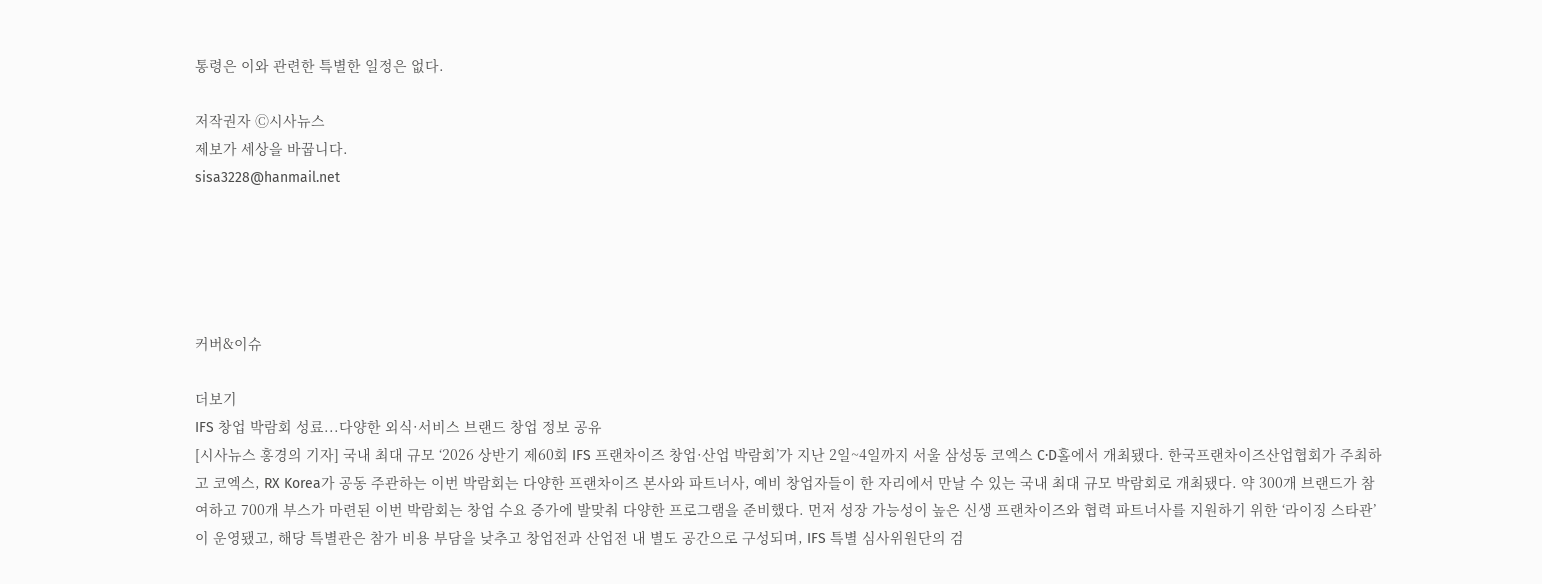통령은 이와 관련한 특별한 일정은 없다.

저작권자 Ⓒ시사뉴스
제보가 세상을 바꿉니다.
sisa3228@hanmail.net





커버&이슈

더보기
IFS 창업 박람회 성료...다양한 외식·서비스 브랜드 창업 정보 공유
[시사뉴스 홍경의 기자] 국내 최대 규모 ‘2026 상반기 제60회 IFS 프랜차이즈 창업·산업 박람회’가 지난 2일~4일까지 서울 삼성동 코엑스 C·D홀에서 개최됐다. 한국프랜차이즈산업협회가 주최하고 코엑스, RX Korea가 공동 주관하는 이번 박람회는 다양한 프랜차이즈 본사와 파트너사, 예비 창업자들이 한 자리에서 만날 수 있는 국내 최대 규모 박람회로 개최됐다. 약 300개 브랜드가 참여하고 700개 부스가 마련된 이번 박람회는 창업 수요 증가에 발맞춰 다양한 프로그램을 준비했다. 먼저 성장 가능성이 높은 신생 프랜차이즈와 협력 파트너사를 지원하기 위한 ‘라이징 스타관’이 운영됐고, 해당 특별관은 참가 비용 부담을 낮추고 창업전과 산업전 내 별도 공간으로 구성되며, IFS 특별 심사위원단의 검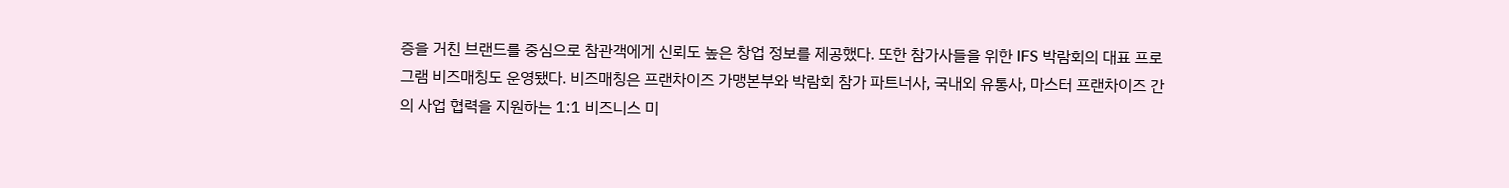증을 거친 브랜드를 중심으로 참관객에게 신뢰도 높은 창업 정보를 제공했다. 또한 참가사들을 위한 IFS 박람회의 대표 프로그램 비즈매칭도 운영됐다. 비즈매칭은 프랜차이즈 가맹본부와 박람회 참가 파트너사, 국내외 유통사, 마스터 프랜차이즈 간의 사업 협력을 지원하는 1:1 비즈니스 미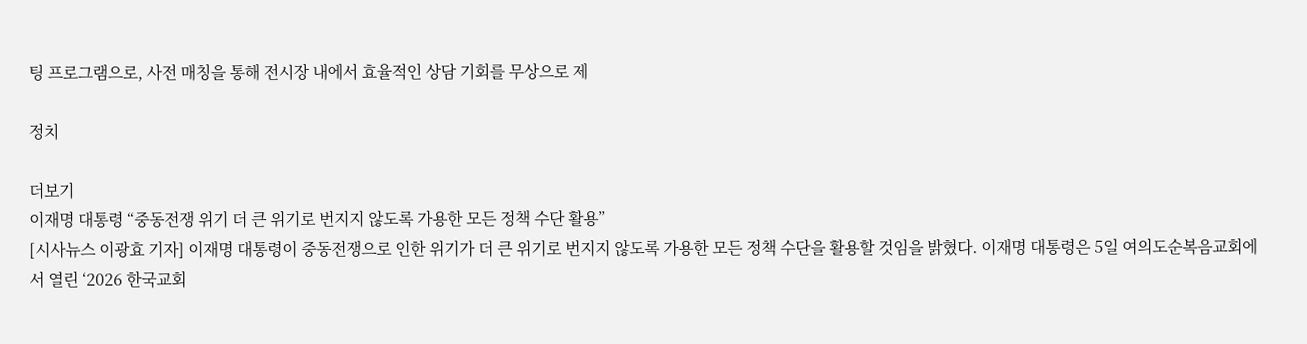팅 프로그램으로, 사전 매칭을 통해 전시장 내에서 효율적인 상담 기회를 무상으로 제

정치

더보기
이재명 대통령 “중동전쟁 위기 더 큰 위기로 번지지 않도록 가용한 모든 정책 수단 활용”
[시사뉴스 이광효 기자] 이재명 대통령이 중동전쟁으로 인한 위기가 더 큰 위기로 번지지 않도록 가용한 모든 정책 수단을 활용할 것임을 밝혔다. 이재명 대통령은 5일 여의도순복음교회에서 열린 ‘2026 한국교회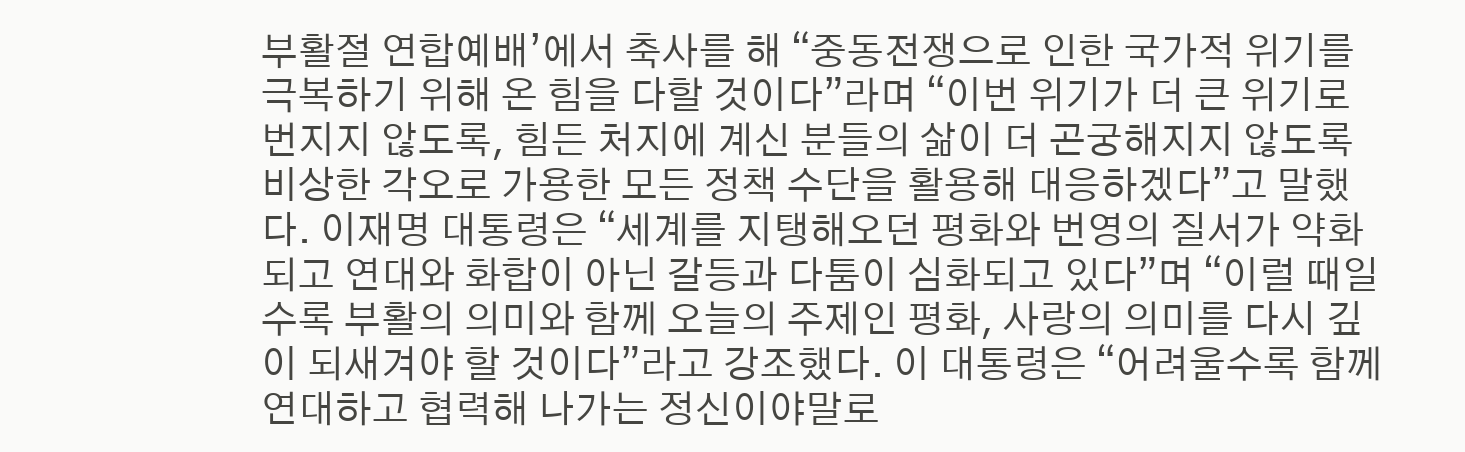부활절 연합예배’에서 축사를 해 “중동전쟁으로 인한 국가적 위기를 극복하기 위해 온 힘을 다할 것이다”라며 “이번 위기가 더 큰 위기로 번지지 않도록, 힘든 처지에 계신 분들의 삶이 더 곤궁해지지 않도록 비상한 각오로 가용한 모든 정책 수단을 활용해 대응하겠다”고 말했다. 이재명 대통령은 “세계를 지탱해오던 평화와 번영의 질서가 약화되고 연대와 화합이 아닌 갈등과 다툼이 심화되고 있다”며 “이럴 때일수록 부활의 의미와 함께 오늘의 주제인 평화, 사랑의 의미를 다시 깊이 되새겨야 할 것이다”라고 강조했다. 이 대통령은 “어려울수록 함께 연대하고 협력해 나가는 정신이야말로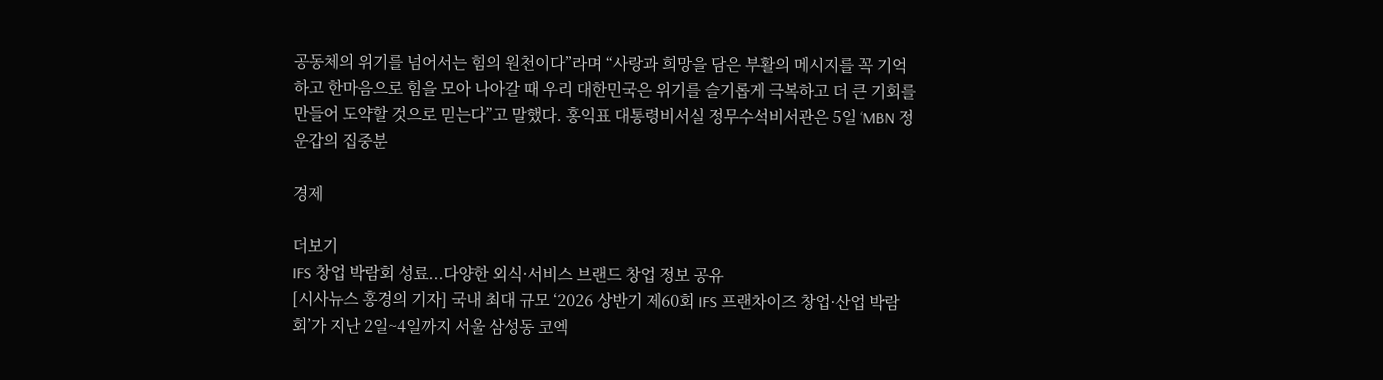공동체의 위기를 넘어서는 힘의 원천이다”라며 “사랑과 희망을 담은 부활의 메시지를 꼭 기억하고 한마음으로 힘을 모아 나아갈 때 우리 대한민국은 위기를 슬기롭게 극복하고 더 큰 기회를 만들어 도약할 것으로 믿는다”고 말했다. 홍익표 대통령비서실 정무수석비서관은 5일 ‘MBN 정운갑의 집중분

경제

더보기
IFS 창업 박람회 성료...다양한 외식·서비스 브랜드 창업 정보 공유
[시사뉴스 홍경의 기자] 국내 최대 규모 ‘2026 상반기 제60회 IFS 프랜차이즈 창업·산업 박람회’가 지난 2일~4일까지 서울 삼성동 코엑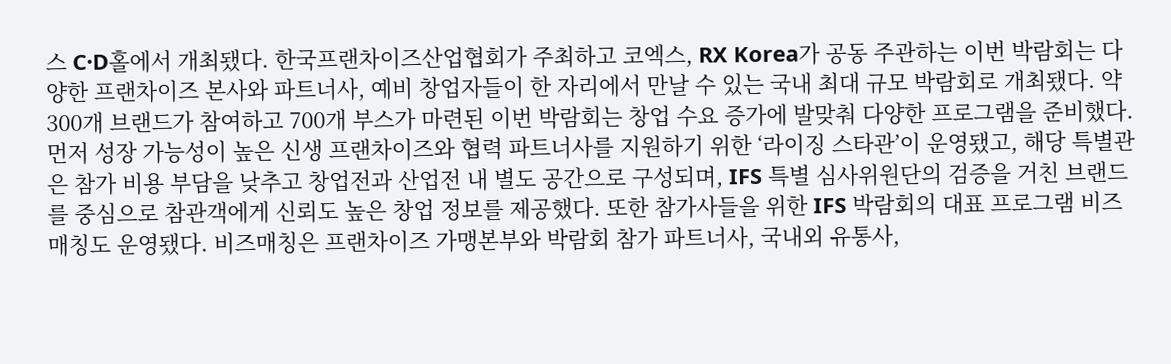스 C·D홀에서 개최됐다. 한국프랜차이즈산업협회가 주최하고 코엑스, RX Korea가 공동 주관하는 이번 박람회는 다양한 프랜차이즈 본사와 파트너사, 예비 창업자들이 한 자리에서 만날 수 있는 국내 최대 규모 박람회로 개최됐다. 약 300개 브랜드가 참여하고 700개 부스가 마련된 이번 박람회는 창업 수요 증가에 발맞춰 다양한 프로그램을 준비했다. 먼저 성장 가능성이 높은 신생 프랜차이즈와 협력 파트너사를 지원하기 위한 ‘라이징 스타관’이 운영됐고, 해당 특별관은 참가 비용 부담을 낮추고 창업전과 산업전 내 별도 공간으로 구성되며, IFS 특별 심사위원단의 검증을 거친 브랜드를 중심으로 참관객에게 신뢰도 높은 창업 정보를 제공했다. 또한 참가사들을 위한 IFS 박람회의 대표 프로그램 비즈매칭도 운영됐다. 비즈매칭은 프랜차이즈 가맹본부와 박람회 참가 파트너사, 국내외 유통사,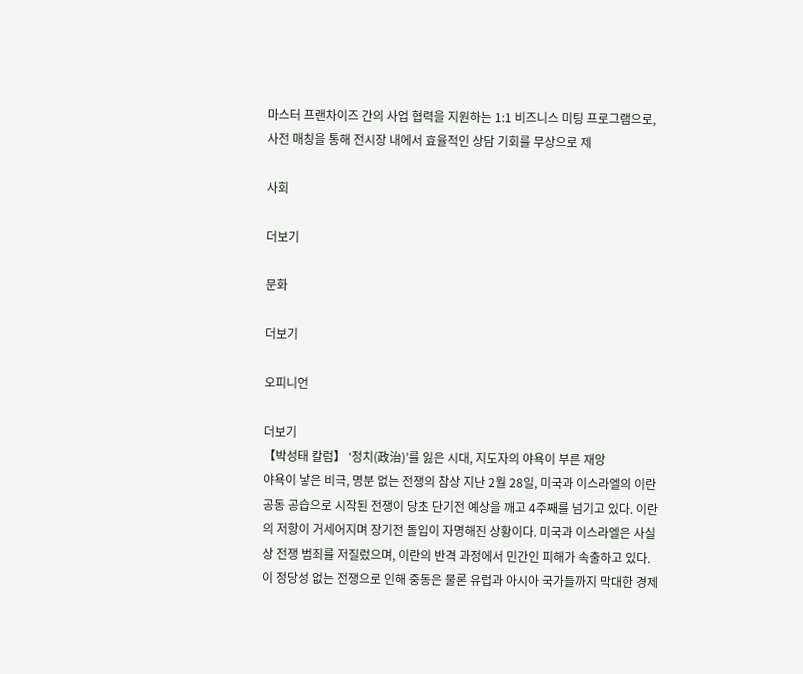마스터 프랜차이즈 간의 사업 협력을 지원하는 1:1 비즈니스 미팅 프로그램으로, 사전 매칭을 통해 전시장 내에서 효율적인 상담 기회를 무상으로 제

사회

더보기

문화

더보기

오피니언

더보기
【박성태 칼럼】 ‘정치(政治)’를 잃은 시대, 지도자의 야욕이 부른 재앙
야욕이 낳은 비극, 명분 없는 전쟁의 참상 지난 2월 28일, 미국과 이스라엘의 이란 공동 공습으로 시작된 전쟁이 당초 단기전 예상을 깨고 4주째를 넘기고 있다. 이란의 저항이 거세어지며 장기전 돌입이 자명해진 상황이다. 미국과 이스라엘은 사실상 전쟁 범죄를 저질렀으며, 이란의 반격 과정에서 민간인 피해가 속출하고 있다. 이 정당성 없는 전쟁으로 인해 중동은 물론 유럽과 아시아 국가들까지 막대한 경제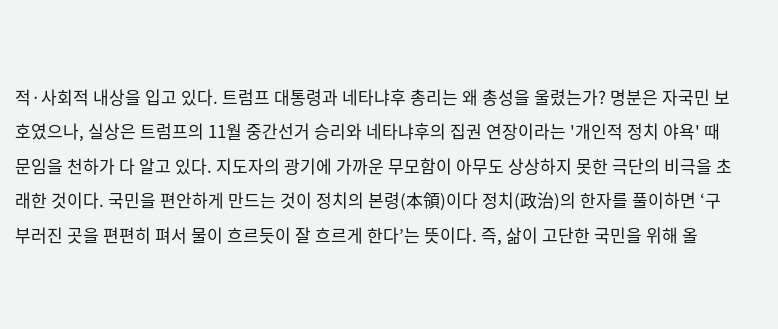적·사회적 내상을 입고 있다. 트럼프 대통령과 네타냐후 총리는 왜 총성을 울렸는가? 명분은 자국민 보호였으나, 실상은 트럼프의 11월 중간선거 승리와 네타냐후의 집권 연장이라는 '개인적 정치 야욕' 때문임을 천하가 다 알고 있다. 지도자의 광기에 가까운 무모함이 아무도 상상하지 못한 극단의 비극을 초래한 것이다. 국민을 편안하게 만드는 것이 정치의 본령(本領)이다 정치(政治)의 한자를 풀이하면 ‘구부러진 곳을 편편히 펴서 물이 흐르듯이 잘 흐르게 한다’는 뜻이다. 즉, 삶이 고단한 국민을 위해 올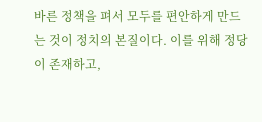바른 정책을 펴서 모두를 편안하게 만드는 것이 정치의 본질이다. 이를 위해 정당이 존재하고,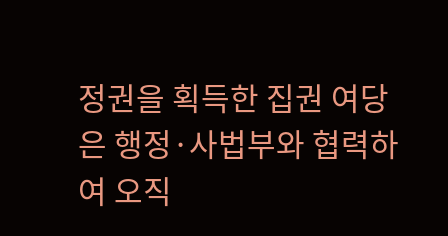정권을 획득한 집권 여당은 행정·사법부와 협력하여 오직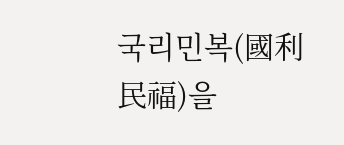국리민복(國利民福)을